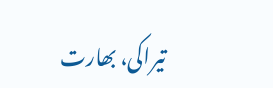تیراکی، بھارت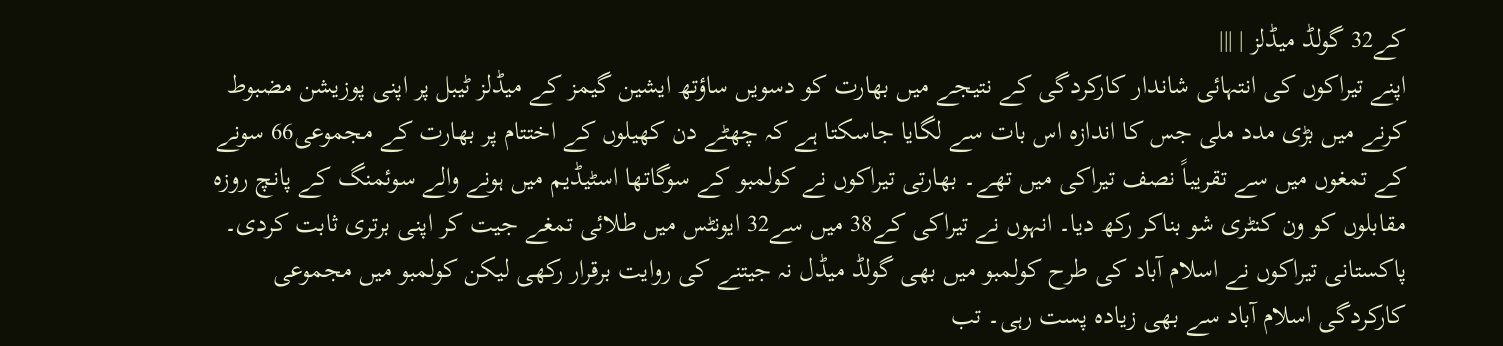کے32 گولڈ میڈلز | |||
اپنے تیراکوں کی انتہائی شاندار کارکردگی کے نتیجے میں بھارت کو دسویں ساؤتھ ایشین گیمز کے میڈلز ٹیبل پر اپنی پوزیشن مضبوط کرنے میں بڑی مدد ملی جس کا اندازہ اس بات سے لگایا جاسکتا ہے کہ چھٹے دن کھیلوں کے اختتام پر بھارت کے مجموعی66 سونے کے تمغوں میں سے تقریباً نصف تیراکی میں تھے۔ بھارتی تیراکوں نے کولمبو کے سوگاتھا اسٹیڈیم میں ہونے والے سوئمنگ کے پانچ روزہ مقابلوں کو ون کنٹری شو بناکر رکھ دیا۔ انہوں نے تیراکی کے38 میں سے32 ایونٹس میں طلائی تمغے جیت کر اپنی برتری ثابت کردی۔ پاکستانی تیراکوں نے اسلام آباد کی طرح کولمبو میں بھی گولڈ میڈل نہ جیتنے کی روایت برقرار رکھی لیکن کولمبو میں مجموعی کارکردگی اسلام آباد سے بھی زیادہ پست رہی۔ تب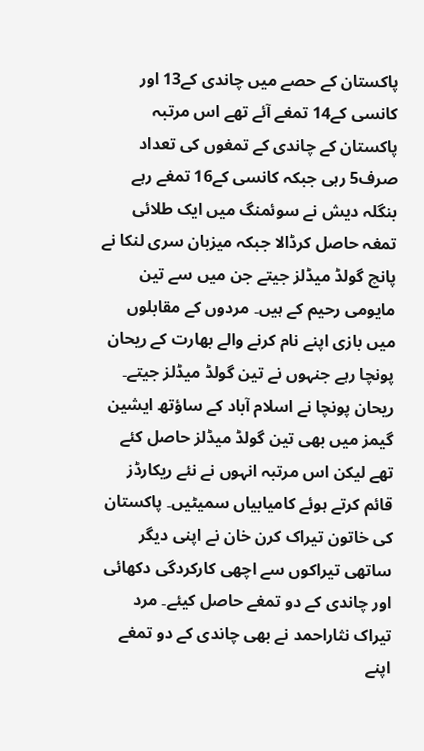پاکستان کے حصے میں چاندی کے13 اور کانسی کے14 تمغے آئے تھے اس مرتبہ پاکستان کے چاندی کے تمغوں کی تعداد صرف5 رہی جبکہ کانسی کے16 تمغے رہے بنگلہ دیش نے سوئمنگ میں ایک طلائی تمغہ حاصل کرڈالا جبکہ میزبان سری لنکا نے پانچ گولڈ میڈلز جیتے جن میں سے تین مایومی رحیم کے ہیں۔ مردوں کے مقابلوں میں بازی اپنے نام کرنے والے بھارت کے ریحان پونچا رہے جنہوں نے تین گولڈ میڈلز جیتے۔ ریحان پونچا نے اسلام آباد کے ساؤتھ ایشین گیمز میں بھی تین گولڈ میڈلز حاصل کئے تھے لیکن اس مرتبہ انہوں نے نئے ریکارڈز قائم کرتے ہوئے کامیابیاں سمیٹیں۔ پاکستان کی خاتون تیراک کرن خان نے اپنی دیگر ساتھی تیراکوں سے اچھی کارکردگی دکھائی اور چاندی کے دو تمغے حاصل کیئے۔ مرد تیراک نثاراحمد نے بھی چاندی کے دو تمغے اپنے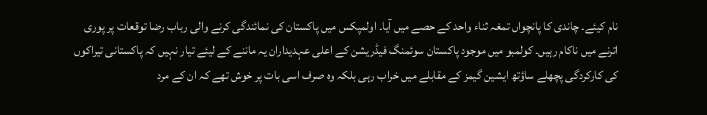نام کیئے۔ چاندی کا پانچواں تمغہ ثناء واحد کے حصے میں آیا۔ اولمپکس میں پاکستان کی نمائندگی کرنے والی رباب رضا توقعات پر پوری اترنے میں ناکام رہیں۔ کولمبو میں موجود پاکستان سوئمنگ فیڈریشن کے اعلی عہدیداران یہ ماننے کے لیئے تیار نہیں کہ پاکستانی تیراکوں کی کارکردگی پچھلے ساؤتھ ایشین گیمز کے مقابلے میں خراب رہی بلکہ وہ صرف اسی بات پر خوش تھے کہ ان کے مرد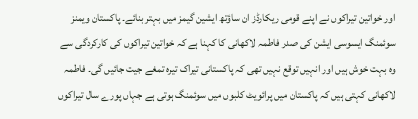اور خواتین تیراکوں نے اپنے قومی ریکارڈز ان ساؤتھ ایشین گیمز میں بہتر بنائے۔ پاکستان ویمنز سوئمنگ ایسوسی ایشن کی صدر فاطمہ لاکھانی کا کہنا ہے کہ خواتین تیراکوں کی کارکردگی سے وہ بہت خوش ہیں اور انہیں توقع نہیں تھی کہ پاکستانی تیراک تیرہ تمغے جیت جائیں گی۔ فاطمہ لاکھانی کہتی ہیں کہ پاکستان میں پرائویٹ کلبوں میں سوئمنگ ہوتی ہے جہاں پورے سال تیراکوں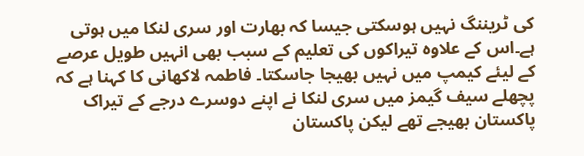کی ٹریننگ نہیں ہوسکتی جیسا کہ بھارت اور سری لنکا میں ہوتی ہے۔اس کے علاوہ تیراکوں کی تعلیم کے سبب بھی انہیں طویل عرصے کے لیئے کیمپ میں نہیں بھیجا جاسکتا۔ فاطمہ لاکھانی کا کہنا ہے کہ پچھلے سیف گیمز میں سری لنکا نے اپنے دوسرے درجے کے تیراک پاکستان بھیجے تھے لیکن پاکستان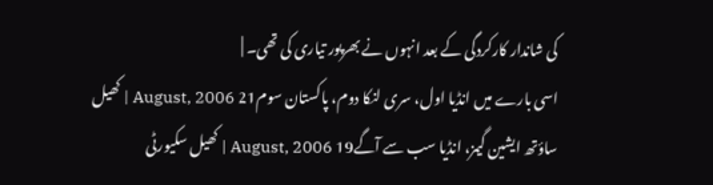کی شاندار کارکردگی کے بعد انہوں نے بھرپور تیاری کی تھی۔ |
اسی بارے میں انڈیا اول، سری لنکا دوم، پاکستان سوم21 August, 2006 | کھیل ساؤتھ ایشین گیمز، انڈیا سب سے آگے19 August, 2006 | کھیل سکیورٹی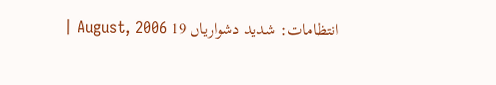انتظامات: شدید دشواریاں 19 August, 2006 |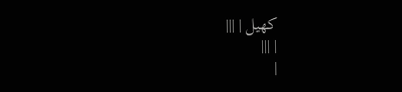کھیل | |||
| |||
|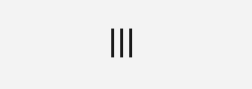|||